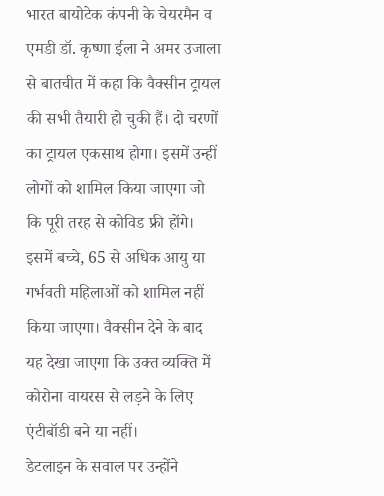भारत बायोटेक कंपनी के चेयरमैन व एमडी डॉ. कृष्णा ईला ने अमर उजाला से बातचीत में कहा कि वैक्सीन ट्रायल की सभी तैयारी हो चुकी हैं। दो चरणों का ट्रायल एकसाथ होगा। इसमें उन्हीं लोगों को शामिल किया जाएगा जो कि पूरी तरह से कोविड फ्री होंगे। इसमें बच्चे, 65 से अधिक आयु या गर्भवती महिलाओं को शामिल नहीं किया जाएगा। वैक्सीन देने के बाद यह देखा जाएगा कि उक्त व्यक्ति में कोरोना वायरस से लड़ने के लिए एंटीबॉडी बने या नहीं।
डेटलाइन के सवाल पर उन्होंने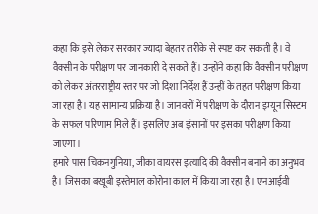कहा कि इसे लेकर सरकार ज्यादा बेहतर तरीके से स्पष्ट कर सकती है। वे वैक्सीन के परीक्षण पर जानकारी दे सकते हैं। उन्होंने कहा कि वैक्सीन परीक्षण को लेकर अंतरराष्ट्रीय स्तर पर जो दिशा निर्देश हैं उन्हीं के तहत परीक्षण किया जा रहा है। यह सामान्य प्रक्रिया है। जानवरों में परीक्षण के दौरान इम्यून सिस्टम के सफल परिणाम मिले हैं। इसलिए अब इंसानों पर इसका परीक्षण किया जाएगा।
हमारे पास चिकनगुनिया, जीका वायरस इत्यादि की वैक्सीन बनाने का अनुभव है। जिसका बखूबी इस्तेमाल कोरोना काल में किया जा रहा है। एनआईवी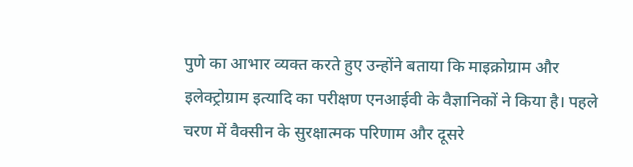पुणे का आभार व्यक्त करते हुए उन्होंने बताया कि माइक्रोग्राम और इलेक्ट्रोग्राम इत्यादि का परीक्षण एनआईवी के वैज्ञानिकों ने किया है। पहले चरण में वैक्सीन के सुरक्षात्मक परिणाम और दूसरे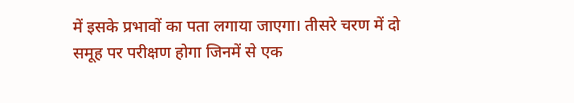में इसके प्रभावों का पता लगाया जाएगा। तीसरे चरण में दो समूह पर परीक्षण होगा जिनमें से एक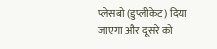प्लेसबो (डुप्लीकेट) दिया जाएगा और दूसरे को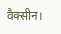वैक्सीन।